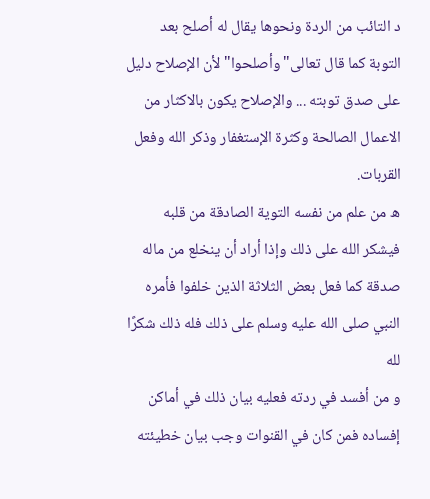د التائب من الردة ونحوها يقال له أصلح بعد التوبة كما قال تعالى"وأصلحوا"لأن الإصلاح دليل على صدق توبته ... والإصلاح يكون بالاكثار من الاعمال الصالحة وكثرة الإستغفار وذكر الله وفعل القربات.
ه من علم من نفسه التوية الصادقة من قلبه فيشكر الله على ذلك وإذا أراد أن ينخلع من ماله صدقة كما فعل بعض الثلاثة الذين خلفوا فأمره النبي صلى الله عليه وسلم على ذلك فله ذلك شكرًا لله
و من أفسد في ردته فعليه بيان ذلك في أماكن إفساده فمن كان في القنوات وجب بيان خطيئته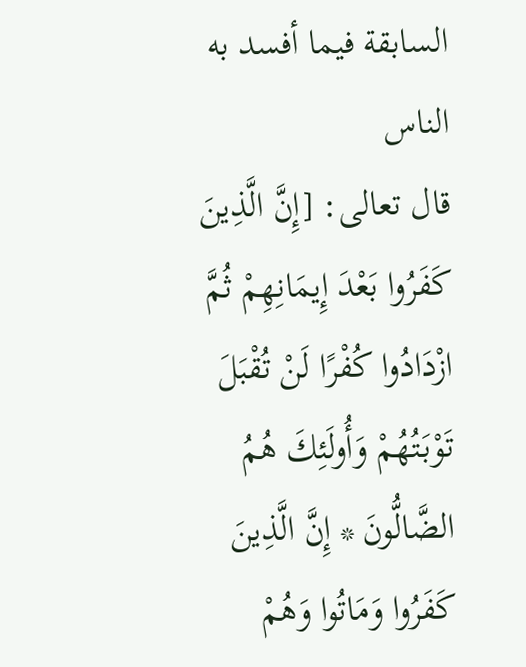السابقة فيما أفسد به الناس
قال تعالى: [إِنَّ الَّذِينَ كَفَرُوا بَعْدَ إِيمَانِهِمْ ثُمَّ ازْدَادُوا كُفْرًا لَنْ تُقْبَلَ تَوْبَتُهُمْ وَأُولَئِكَ هُمُ الضَّالُّونَ * إِنَّ الَّذِينَ كَفَرُوا وَمَاتُوا وَهُمْ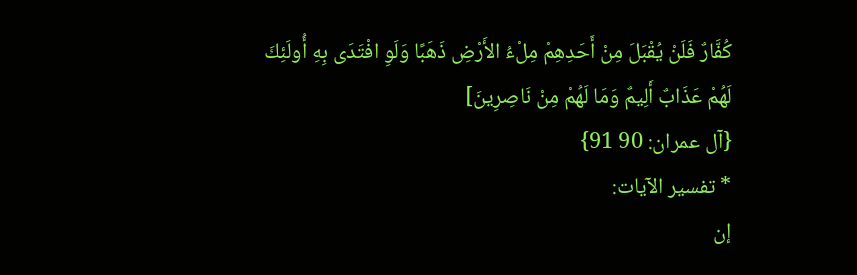كُفَّارٌ فَلَنْ يُقْبَلَ مِنْ أَحَدِهِمْ مِلْءُ الأَرْضِ ذَهَبًا وَلَوِ افْتَدَى بِهِ أُولَئِكَ لَهُمْ عَذَابٌ أَلِيمٌ وَمَا لَهُمْ مِنْ نَاصِرِينَ]
{آل عمران: 90 91}
* تفسير الآيات:
إن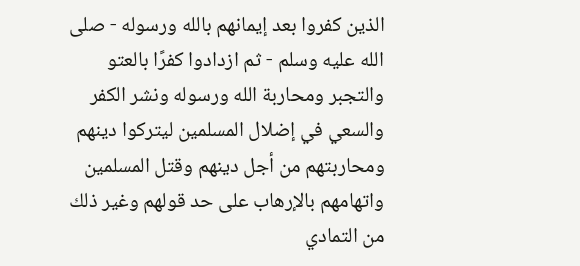الذين كفروا بعد إيمانهم بالله ورسوله - صلى الله عليه وسلم - ثم ازدادوا كفرًا بالعتو والتجبر ومحاربة الله ورسوله ونشر الكفر والسعي في إضلال المسلمين ليتركوا دينهم ومحاربتهم من أجل دينهم وقتل المسلمين واتهامهم بالإرهاب على حد قولهم وغير ذلك من التمادي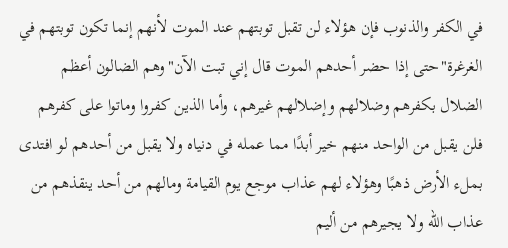في الكفر والذنوب فإن هؤلاء لن تقبل توبتهم عند الموت لأنهم إنما تكون توبتهم في الغرغرة"حتى إذا حضر أحدهم الموت قال إني تبت الآن"وهم الضالون أعظم الضلال بكفرهم وضلالهم وإضلالهم غيرهم، وأما الذين كفروا وماتوا على كفرهم فلن يقبل من الواحد منهم خير أبدًا مما عمله في دنياه ولا يقبل من أحدهم لو افتدى بملء الأرض ذهبًا وهؤلاء لهم عذاب موجع يوم القيامة ومالهم من أحد ينقذهم من عذاب الله ولا يجيرهم من أليم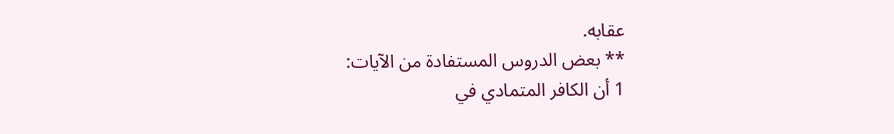عقابه.
** بعض الدروس المستفادة من الآيات:
1 أن الكافر المتمادي في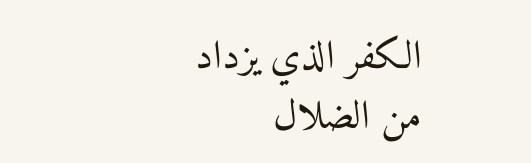الكفر الذي يزداد من الضلال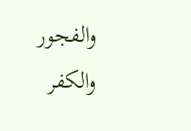والفجور والكفر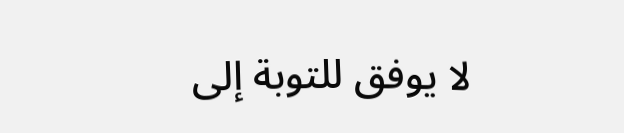لا يوفق للتوبة إلى